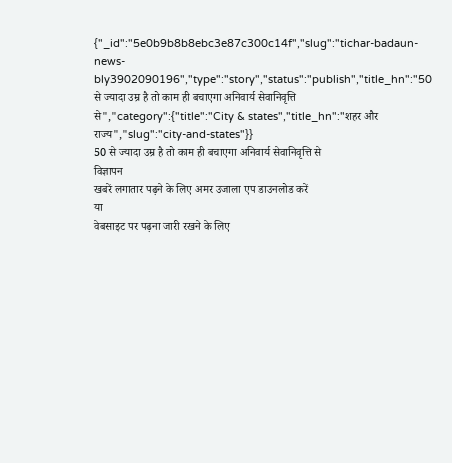{"_id":"5e0b9b8b8ebc3e87c300c14f","slug":"tichar-badaun-news-bly3902090196","type":"story","status":"publish","title_hn":"50 से ज्यादा उम्र है तो काम ही बचाएगा अनिवार्य सेवानिवृत्ति से","category":{"title":"City & states","title_hn":"शहर और राज्य","slug":"city-and-states"}}
50 से ज्यादा उम्र है तो काम ही बचाएगा अनिवार्य सेवानिवृत्ति से
विज्ञापन
खबरें लगातार पढ़ने के लिए अमर उजाला एप डाउनलोड करें
या
वेबसाइट पर पढ़ना जारी रखने के लिए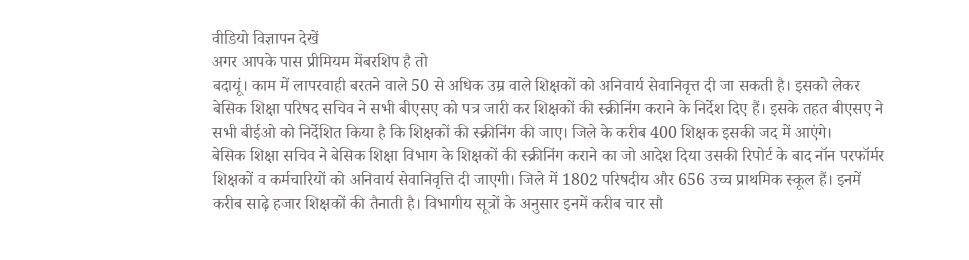वीडियो विज्ञापन देखें
अगर आपके पास प्रीमियम मेंबरशिप है तो
बदायूं। काम में लापरवाही बरतने वाले 50 से अधिक उम्र वाले शिक्षकों को अनिवार्य सेवानिवृत्त दी जा सकती है। इसको लेकर बेसिक शिक्षा परिषद सचिव ने सभी बीएसए को पत्र जारी कर शिक्षकों की स्क्रीनिंग कराने के निर्देश दिए हैं। इसके तहत बीएसए ने सभी बीईओ को निर्देशित किया है कि शिक्षकों की स्क्रीनिंग की जाए। जिले के करीब 400 शिक्षक इसकी जद में आएंगे।
बेसिक शिक्षा सचिव ने बेसिक शिक्षा विभाग के शिक्षकों की स्क्रीनिंग कराने का जो आदेश दिया उसकी रिपोर्ट के बाद नॉन परफॉर्मर शिक्षकों व कर्मचारियों को अनिवार्य सेवानिवृत्ति दी जाएगी। जिले में 1802 परिषदीय और 656 उच्च प्राथमिक स्कूल हैं। इनमें करीब साढ़े हजार शिक्षकों की तैनाती है। विभागीय सूत्रों के अनुसार इनमें करीब चार सौ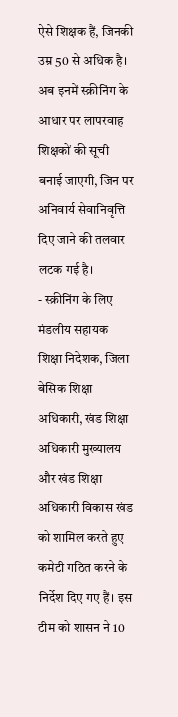ऐसे शिक्षक हैं, जिनकी उम्र 50 से अधिक है। अब इनमें स्क्रीनिंग के आधार पर लापरवाह शिक्षकों की सूची बनाई जाएगी, जिन पर अनिवार्य सेवानिवृत्ति दिए जाने की तलवार लटक गई है।
- स्क्रीनिंग के लिए मंडलीय सहायक शिक्षा निदेशक, जिला बेसिक शिक्षा अधिकारी, खंड शिक्षा अधिकारी मुख्यालय और खंड शिक्षा अधिकारी विकास खंड को शामिल करते हुए कमेटी गठित करने के निर्देश दिए गए हैं। इस टीम को शासन ने 10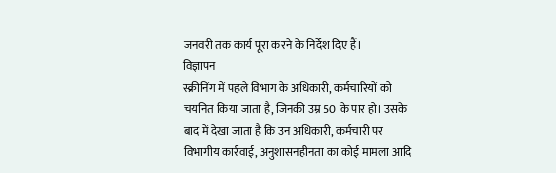जनवरी तक कार्य पूरा करने के निर्देश दिए हैं।
विज्ञापन
स्क्रीनिंग में पहले विभाग के अधिकारी, कर्मचारियों को चयनित किया जाता है, जिनकी उम्र 50 के पार हो। उसके बाद में देखा जाता है कि उन अधिकारी, कर्मचारी पर विभागीय कार्रवाई, अनुशासनहीनता का कोई मामला आदि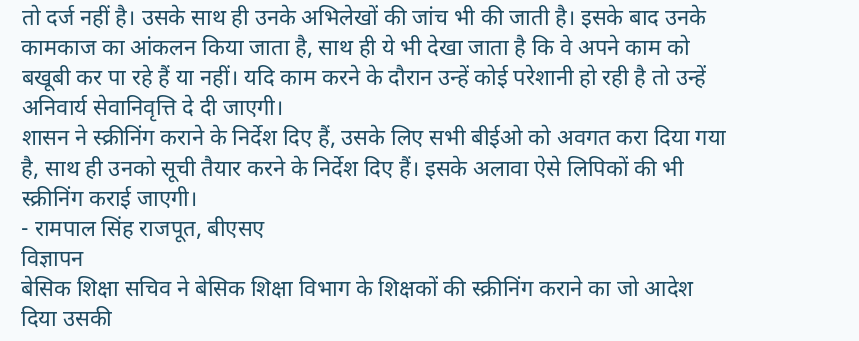तो दर्ज नहीं है। उसके साथ ही उनके अभिलेखों की जांच भी की जाती है। इसके बाद उनके कामकाज का आंकलन किया जाता है, साथ ही ये भी देखा जाता है कि वे अपने काम को बखूबी कर पा रहे हैं या नहीं। यदि काम करने के दौरान उन्हें कोई परेशानी हो रही है तो उन्हें अनिवार्य सेवानिवृत्ति दे दी जाएगी।
शासन ने स्क्रीनिंग कराने के निर्देश दिए हैं, उसके लिए सभी बीईओ को अवगत करा दिया गया है, साथ ही उनको सूची तैयार करने के निर्देश दिए हैं। इसके अलावा ऐसे लिपिकों की भी स्क्रीनिंग कराई जाएगी।
- रामपाल सिंह राजपूत, बीएसए
विज्ञापन
बेसिक शिक्षा सचिव ने बेसिक शिक्षा विभाग के शिक्षकों की स्क्रीनिंग कराने का जो आदेश दिया उसकी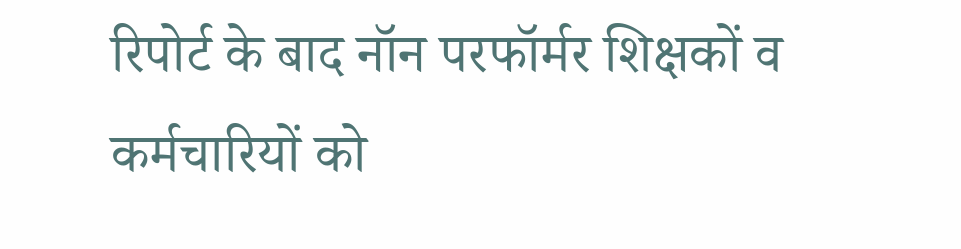रिपोर्ट के बाद नॉन परफॉर्मर शिक्षकों व कर्मचारियों को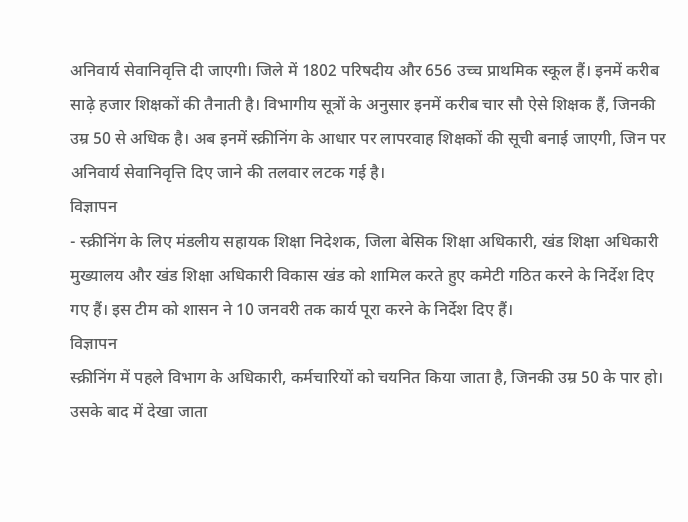अनिवार्य सेवानिवृत्ति दी जाएगी। जिले में 1802 परिषदीय और 656 उच्च प्राथमिक स्कूल हैं। इनमें करीब साढ़े हजार शिक्षकों की तैनाती है। विभागीय सूत्रों के अनुसार इनमें करीब चार सौ ऐसे शिक्षक हैं, जिनकी उम्र 50 से अधिक है। अब इनमें स्क्रीनिंग के आधार पर लापरवाह शिक्षकों की सूची बनाई जाएगी, जिन पर अनिवार्य सेवानिवृत्ति दिए जाने की तलवार लटक गई है।
विज्ञापन
- स्क्रीनिंग के लिए मंडलीय सहायक शिक्षा निदेशक, जिला बेसिक शिक्षा अधिकारी, खंड शिक्षा अधिकारी मुख्यालय और खंड शिक्षा अधिकारी विकास खंड को शामिल करते हुए कमेटी गठित करने के निर्देश दिए गए हैं। इस टीम को शासन ने 10 जनवरी तक कार्य पूरा करने के निर्देश दिए हैं।
विज्ञापन
स्क्रीनिंग में पहले विभाग के अधिकारी, कर्मचारियों को चयनित किया जाता है, जिनकी उम्र 50 के पार हो। उसके बाद में देखा जाता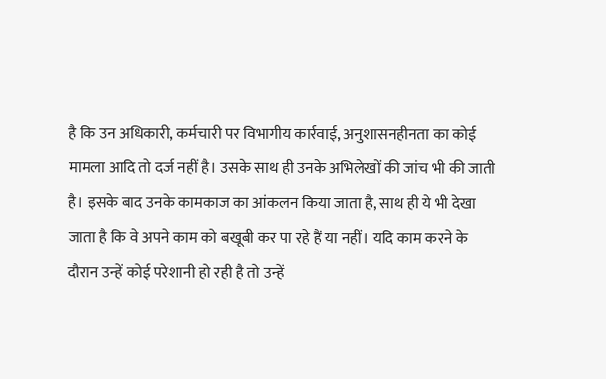है कि उन अधिकारी, कर्मचारी पर विभागीय कार्रवाई, अनुशासनहीनता का कोई मामला आदि तो दर्ज नहीं है। उसके साथ ही उनके अभिलेखों की जांच भी की जाती है। इसके बाद उनके कामकाज का आंकलन किया जाता है, साथ ही ये भी देखा जाता है कि वे अपने काम को बखूबी कर पा रहे हैं या नहीं। यदि काम करने के दौरान उन्हें कोई परेशानी हो रही है तो उन्हें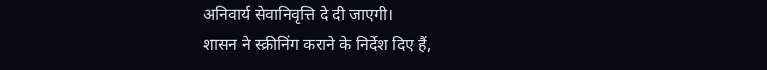अनिवार्य सेवानिवृत्ति दे दी जाएगी।
शासन ने स्क्रीनिंग कराने के निर्देश दिए हैं,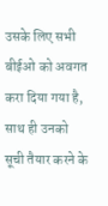उसके लिए सभी बीईओ को अवगत करा दिया गया है, साथ ही उनको सूची तैयार करने के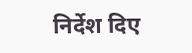निर्देश दिए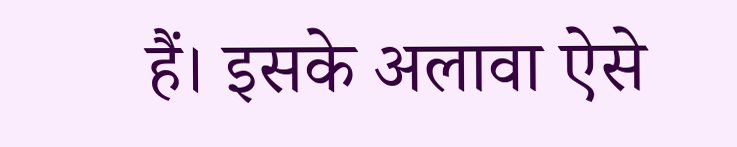हैं। इसके अलावा ऐसे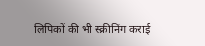लिपिकों की भी स्क्रीनिंग कराई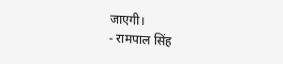जाएगी।
- रामपाल सिंह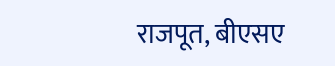राजपूत, बीएसए